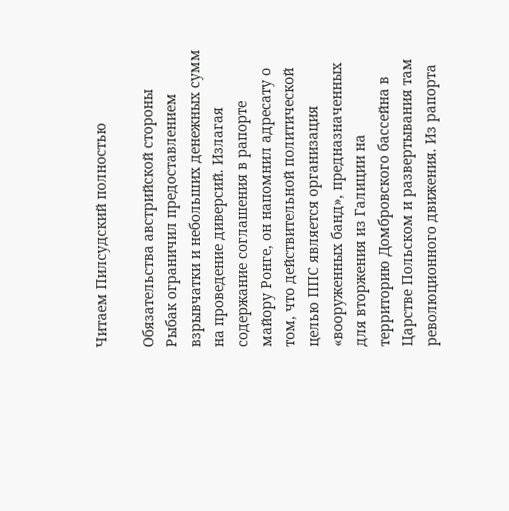Читаем Пилсудский полностью

Обязательства австрийской стороны Рыбак ограничил предоставлением взрывчатки и небольших денежных сумм на проведение диверсий. Излагая содержание соглашения в рапорте майору Ронге, он напомнил адресату о том, что действительной политической целью ППС является организация «вооруженных банд», предназначенных для вторжения из Галиции на территорию Домбровского бассейна в Царстве Польском и развертывания там революционного движения. Из рапорта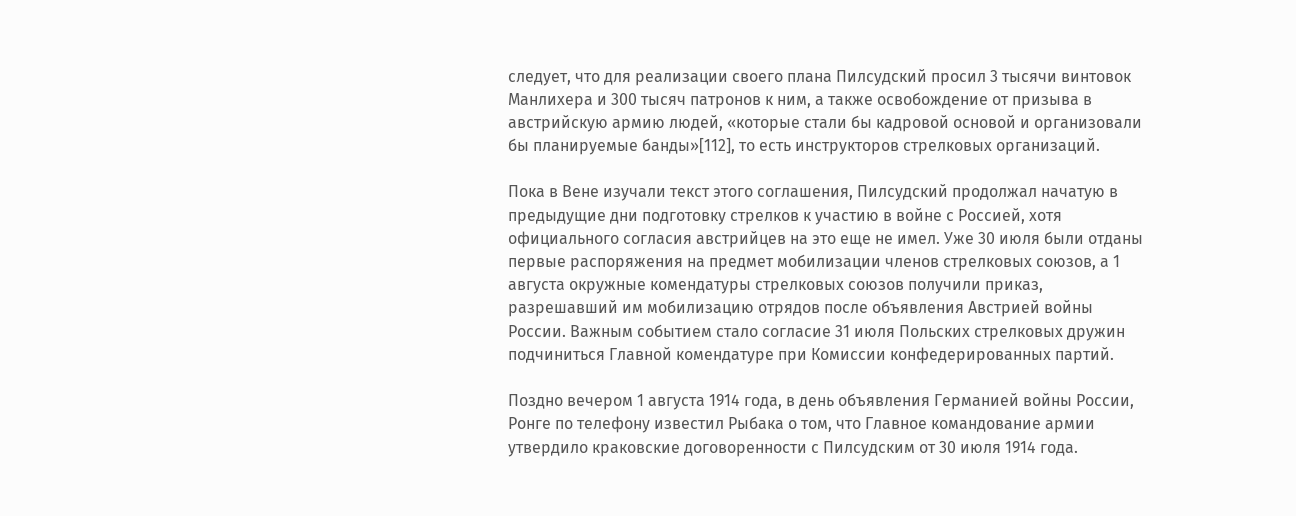следует, что для реализации своего плана Пилсудский просил 3 тысячи винтовок Манлихера и 300 тысяч патронов к ним, а также освобождение от призыва в австрийскую армию людей, «которые стали бы кадровой основой и организовали бы планируемые банды»[112], то есть инструкторов стрелковых организаций.

Пока в Вене изучали текст этого соглашения, Пилсудский продолжал начатую в предыдущие дни подготовку стрелков к участию в войне с Россией, хотя официального согласия австрийцев на это еще не имел. Уже 30 июля были отданы первые распоряжения на предмет мобилизации членов стрелковых союзов, а 1 августа окружные комендатуры стрелковых союзов получили приказ, разрешавший им мобилизацию отрядов после объявления Австрией войны России. Важным событием стало согласие 31 июля Польских стрелковых дружин подчиниться Главной комендатуре при Комиссии конфедерированных партий.

Поздно вечером 1 августа 1914 года, в день объявления Германией войны России, Ронге по телефону известил Рыбака о том, что Главное командование армии утвердило краковские договоренности с Пилсудским от 30 июля 1914 года.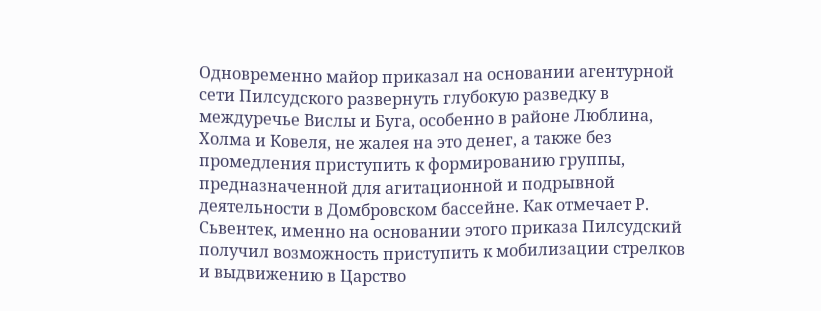Одновременно майор приказал на основании агентурной сети Пилсудского развернуть глубокую разведку в междуречье Вислы и Буга, особенно в районе Люблина, Холма и Ковеля, не жалея на это денег, а также без промедления приступить к формированию группы, предназначенной для агитационной и подрывной деятельности в Домбровском бассейне. Как отмечает Р. Сьвентек, именно на основании этого приказа Пилсудский получил возможность приступить к мобилизации стрелков и выдвижению в Царство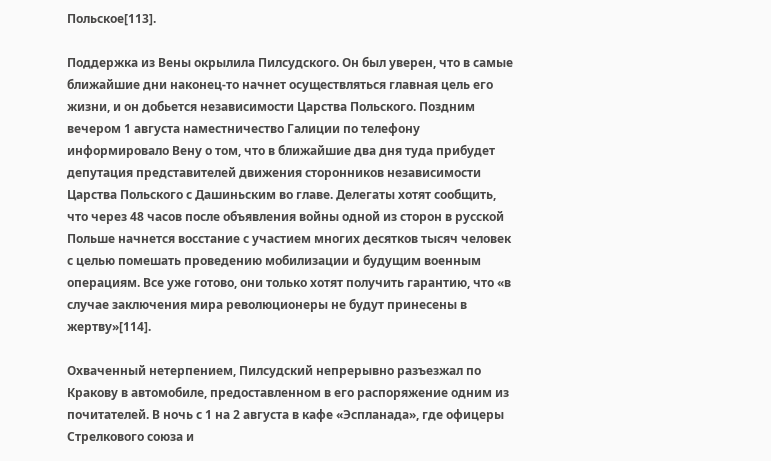Польское[113].

Поддержка из Вены окрылила Пилсудского. Он был уверен, что в самые ближайшие дни наконец-то начнет осуществляться главная цель его жизни, и он добьется независимости Царства Польского. Поздним вечером 1 августа наместничество Галиции по телефону информировало Вену о том, что в ближайшие два дня туда прибудет депутация представителей движения сторонников независимости Царства Польского с Дашиньским во главе. Делегаты хотят сообщить, что через 48 часов после объявления войны одной из сторон в русской Польше начнется восстание с участием многих десятков тысяч человек с целью помешать проведению мобилизации и будущим военным операциям. Все уже готово, они только хотят получить гарантию, что «в случае заключения мира революционеры не будут принесены в жертву»[114].

Охваченный нетерпением, Пилсудский непрерывно разъезжал по Кракову в автомобиле, предоставленном в его распоряжение одним из почитателей. В ночь с 1 на 2 августа в кафе «Эспланада», где офицеры Стрелкового союза и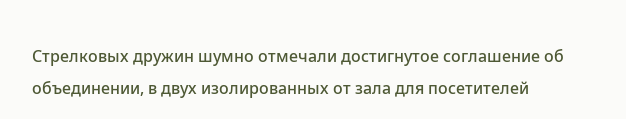Стрелковых дружин шумно отмечали достигнутое соглашение об объединении, в двух изолированных от зала для посетителей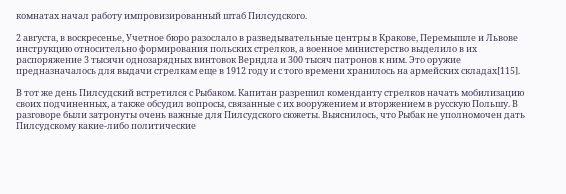комнатах начал работу импровизированный штаб Пилсудского.

2 августа, в воскресенье, Учетное бюро разослало в разведывательные центры в Кракове, Перемышле и Львове инструкцию относительно формирования польских стрелков, а военное министерство выделило в их распоряжение 3 тысячи однозарядных винтовок Верндла и 300 тысяч патронов к ним. Это оружие предназначалось для выдачи стрелкам еще в 1912 году и с того времени хранилось на армейских складах[115].

В тот же день Пилсудский встретился с Рыбаком. Капитан разрешил коменданту стрелков начать мобилизацию своих подчиненных, а также обсудил вопросы, связанные с их вооружением и вторжением в русскую Польшу. В разговоре были затронуты очень важные для Пилсудского сюжеты. Выяснилось, что Рыбак не уполномочен дать Пилсудскому какие-либо политические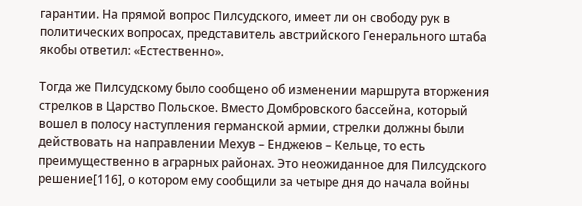гарантии. На прямой вопрос Пилсудского, имеет ли он свободу рук в политических вопросах, представитель австрийского Генерального штаба якобы ответил: «Естественно».

Тогда же Пилсудскому было сообщено об изменении маршрута вторжения стрелков в Царство Польское. Вместо Домбровского бассейна, который вошел в полосу наступления германской армии, стрелки должны были действовать на направлении Мехув – Енджеюв – Кельце, то есть преимущественно в аграрных районах. Это неожиданное для Пилсудского решение[116], о котором ему сообщили за четыре дня до начала войны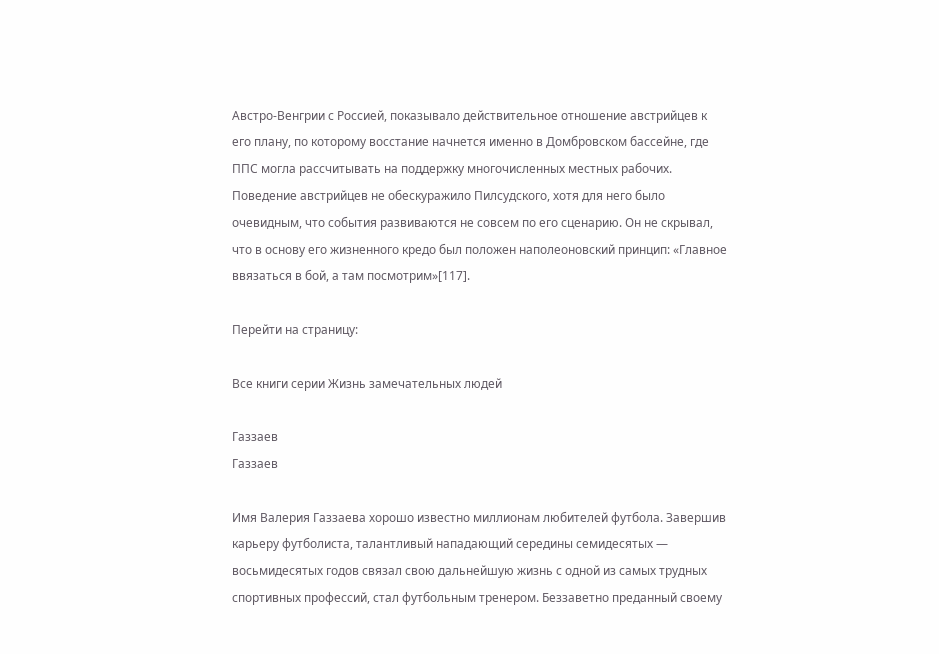Австро-Венгрии с Россией, показывало действительное отношение австрийцев к его плану, по которому восстание начнется именно в Домбровском бассейне, где ППС могла рассчитывать на поддержку многочисленных местных рабочих. Поведение австрийцев не обескуражило Пилсудского, хотя для него было очевидным, что события развиваются не совсем по его сценарию. Он не скрывал, что в основу его жизненного кредо был положен наполеоновский принцип: «Главное ввязаться в бой, а там посмотрим»[117].

Перейти на страницу:

Все книги серии Жизнь замечательных людей

Газзаев
Газзаев

Имя Валерия Газзаева хорошо известно миллионам любителей футбола. Завершив карьеру футболиста, талантливый нападающий середины семидесятых — восьмидесятых годов связал свою дальнейшую жизнь с одной из самых трудных спортивных профессий, стал футбольным тренером. Беззаветно преданный своему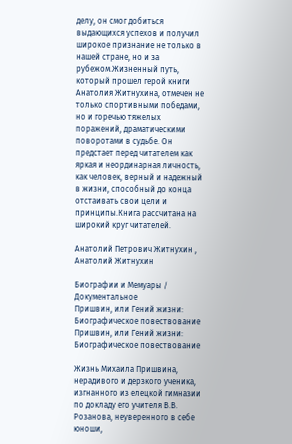делу, он смог добиться выдающихся успехов и получил широкое признание не только в нашей стране, но и за рубежом.Жизненный путь, который прошел герой книги Анатолия Житнухина, отмечен не только спортивными победами, но и горечью тяжелых поражений, драматическими поворотами в судьбе. Он предстает перед читателем как яркая и неординарная личность, как человек, верный и надежный в жизни, способный до конца отстаивать свои цели и принципы.Книга рассчитана на широкий круг читателей.

Анатолий Петрович Житнухин , Анатолий Житнухин

Биографии и Мемуары / Документальное
Пришвин, или Гений жизни: Биографическое повествование
Пришвин, или Гений жизни: Биографическое повествование

Жизнь Михаила Пришвина, нерадивого и дерзкого ученика, изгнанного из елецкой гимназии по докладу его учителя В.В. Розанова, неуверенного в себе юноши,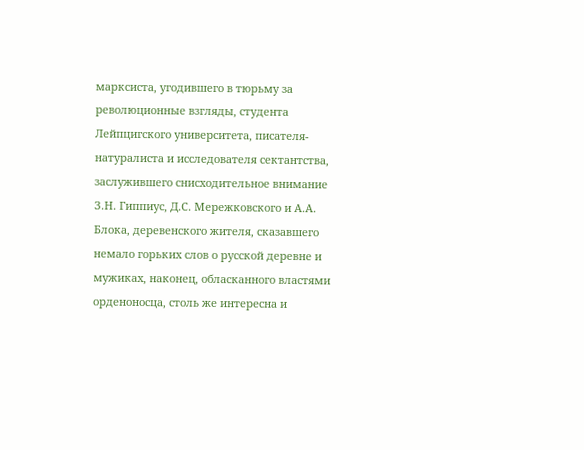марксиста, угодившего в тюрьму за революционные взгляды, студента Лейпцигского университета, писателя-натуралиста и исследователя сектантства, заслужившего снисходительное внимание З.Н. Гиппиус, Д.С. Мережковского и А.А. Блока, деревенского жителя, сказавшего немало горьких слов о русской деревне и мужиках, наконец, обласканного властями орденоносца, столь же интересна и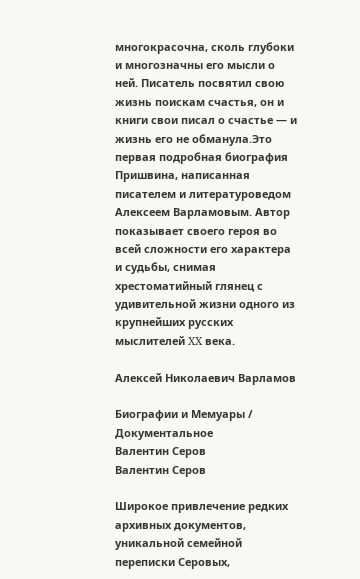многокрасочна, сколь глубоки и многозначны его мысли о ней. Писатель посвятил свою жизнь поискам счастья, он и книги свои писал о счастье — и жизнь его не обманула.Это первая подробная биография Пришвина, написанная писателем и литературоведом Алексеем Варламовым. Автор показывает своего героя во всей сложности его характера и судьбы, снимая хрестоматийный глянец с удивительной жизни одного из крупнейших русских мыслителей XX века.

Алексей Николаевич Варламов

Биографии и Мемуары / Документальное
Валентин Серов
Валентин Серов

Широкое привлечение редких архивных документов, уникальной семейной переписки Серовых,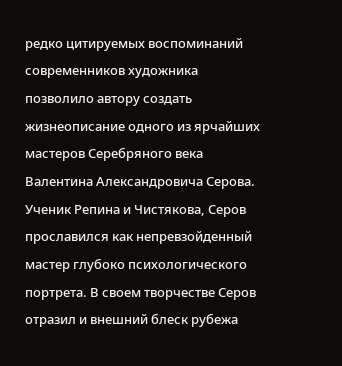редко цитируемых воспоминаний современников художника позволило автору создать жизнеописание одного из ярчайших мастеров Серебряного века Валентина Александровича Серова. Ученик Репина и Чистякова, Серов прославился как непревзойденный мастер глубоко психологического портрета. В своем творчестве Серов отразил и внешний блеск рубежа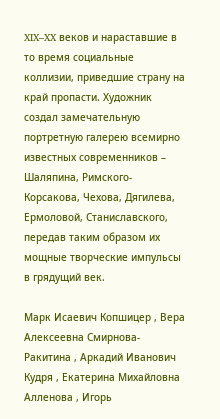XIX–XX веков и нараставшие в то время социальные коллизии, приведшие страну на край пропасти. Художник создал замечательную портретную галерею всемирно известных современников – Шаляпина, Римского-Корсакова, Чехова, Дягилева, Ермоловой, Станиславского, передав таким образом их мощные творческие импульсы в грядущий век.

Марк Исаевич Копшицер , Вера Алексеевна Смирнова-Ракитина , Аркадий Иванович Кудря , Екатерина Михайловна Алленова , Игорь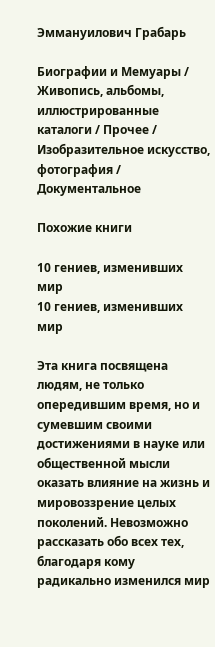Эммануилович Грабарь

Биографии и Мемуары / Живопись, альбомы, иллюстрированные каталоги / Прочее / Изобразительное искусство, фотография / Документальное

Похожие книги

10 гениев, изменивших мир
10 гениев, изменивших мир

Эта книга посвящена людям, не только опередившим время, но и сумевшим своими достижениями в науке или общественной мысли оказать влияние на жизнь и мировоззрение целых поколений. Невозможно рассказать обо всех тех, благодаря кому радикально изменился мир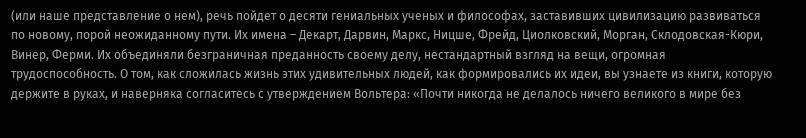(или наше представление о нем), речь пойдет о десяти гениальных ученых и философах, заставивших цивилизацию развиваться по новому, порой неожиданному пути. Их имена – Декарт, Дарвин, Маркс, Ницше, Фрейд, Циолковский, Морган, Склодовская-Кюри, Винер, Ферми. Их объединяли безграничная преданность своему делу, нестандартный взгляд на вещи, огромная трудоспособность. О том, как сложилась жизнь этих удивительных людей, как формировались их идеи, вы узнаете из книги, которую держите в руках, и наверняка согласитесь с утверждением Вольтера: «Почти никогда не делалось ничего великого в мире без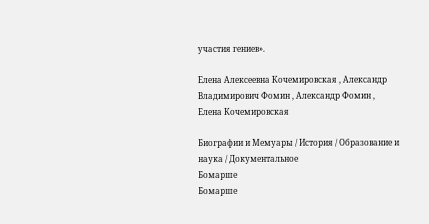участия гениев».

Елена Алексеевна Кочемировская , Александр Владимирович Фомин , Александр Фомин , Елена Кочемировская

Биографии и Мемуары / История / Образование и наука / Документальное
Бомарше
Бомарше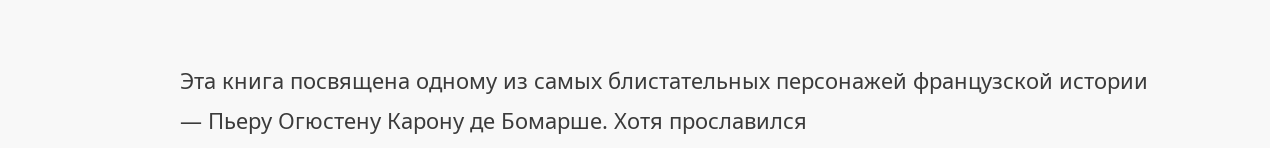Эта книга посвящена одному из самых блистательных персонажей французской истории — Пьеру Огюстену Карону де Бомарше. Хотя прославился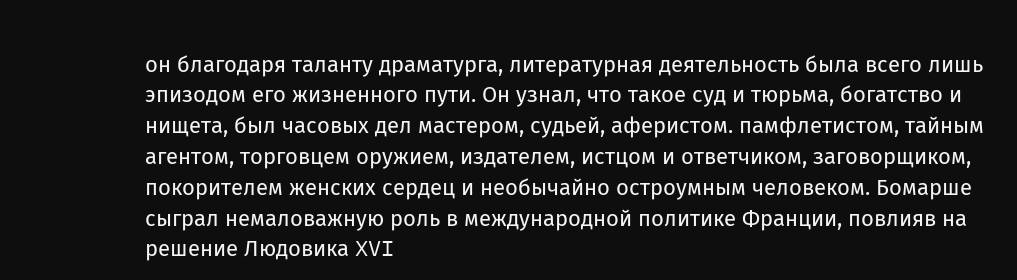он благодаря таланту драматурга, литературная деятельность была всего лишь эпизодом его жизненного пути. Он узнал, что такое суд и тюрьма, богатство и нищета, был часовых дел мастером, судьей, аферистом. памфлетистом, тайным агентом, торговцем оружием, издателем, истцом и ответчиком, заговорщиком, покорителем женских сердец и необычайно остроумным человеком. Бомарше сыграл немаловажную роль в международной политике Франции, повлияв на решение Людовика XVI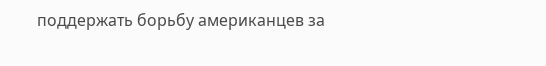поддержать борьбу американцев за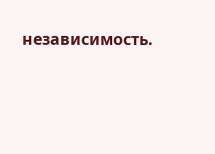независимость.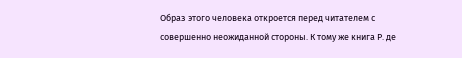Образ этого человека откроется перед читателем с совершенно неожиданной стороны. К тому же книга Р. де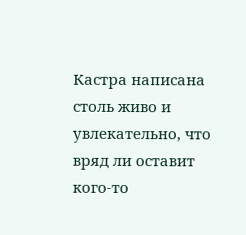Кастра написана столь живо и увлекательно, что вряд ли оставит кого-то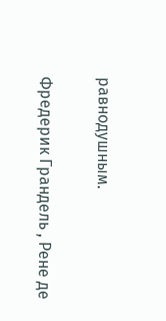равнодушным.

Фредерик Грандель , Рене де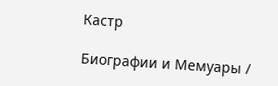Кастр

Биографии и Мемуары /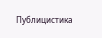Публицистика